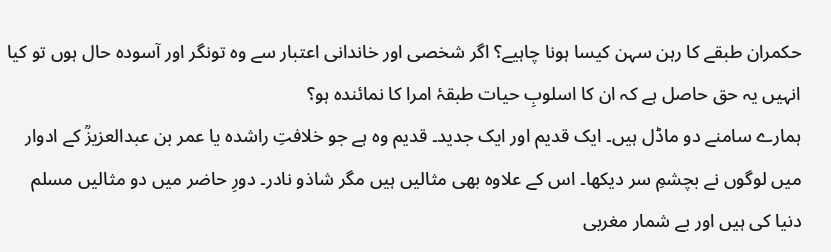حکمران طبقے کا رہن سہن کیسا ہونا چاہیے؟ اگر شخصی اور خاندانی اعتبار سے وہ تونگر اور آسودہ حال ہوں تو کیا انہیں یہ حق حاصل ہے کہ ان کا اسلوبِ حیات طبقۂ امرا کا نمائندہ ہو؟
ہمارے سامنے دو ماڈل ہیں۔ ایک قدیم اور ایک جدید۔ قدیم وہ ہے جو خلافتِ راشدہ یا عمر بن عبدالعزیزؒ کے ادوار میں لوگوں نے بچشمِ سر دیکھا۔ اس کے علاوہ بھی مثالیں ہیں مگر شاذو نادر۔ دورِ حاضر میں دو مثالیں مسلم دنیا کی ہیں اور بے شمار مغربی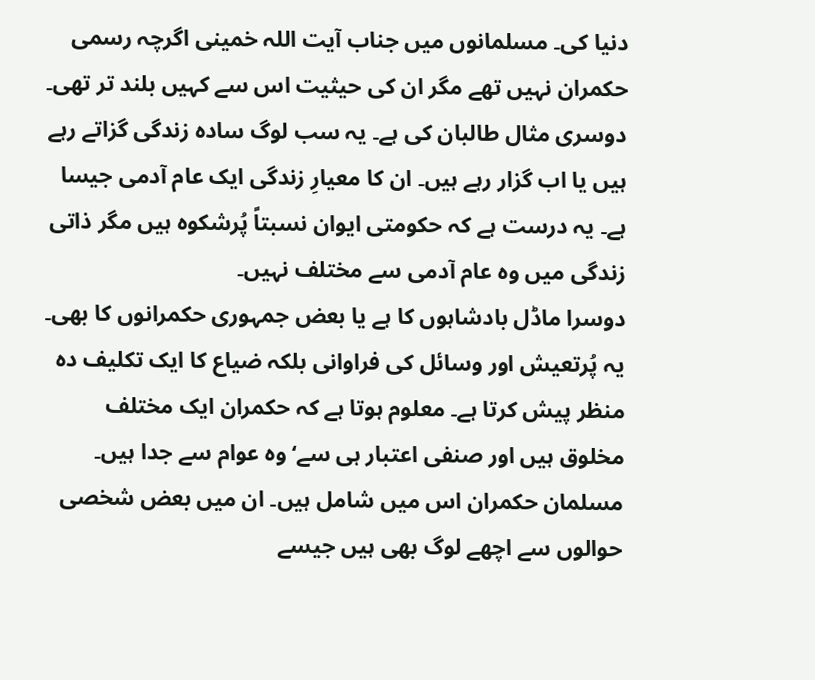دنیا کی۔ مسلمانوں میں جناب آیت اللہ خمینی اگرچہ رسمی حکمران نہیں تھے مگر ان کی حیثیت اس سے کہیں بلند تر تھی۔ دوسری مثال طالبان کی ہے۔ یہ سب لوگ سادہ زندگی گزاتے رہے ہیں یا اب گزار رہے ہیں۔ ان کا معیارِ زندگی ایک عام آدمی جیسا ہے۔ یہ درست ہے کہ حکومتی ایوان نسبتاً پُرشکوہ ہیں مگر ذاتی زندگی میں وہ عام آدمی سے مختلف نہیں۔
دوسرا ماڈل بادشاہوں کا ہے یا بعض جمہوری حکمرانوں کا بھی۔ یہ پُرتعیش اور وسائل کی فراوانی بلکہ ضیاع کا ایک تکلیف دہ منظر پیش کرتا ہے۔ معلوم ہوتا ہے کہ حکمران ایک مختلف مخلوق ہیں اور صنفی اعتبار ہی سے‘ وہ عوام سے جدا ہیں۔ مسلمان حکمران اس میں شامل ہیں۔ ان میں بعض شخصی حوالوں سے اچھے لوگ بھی ہیں جیسے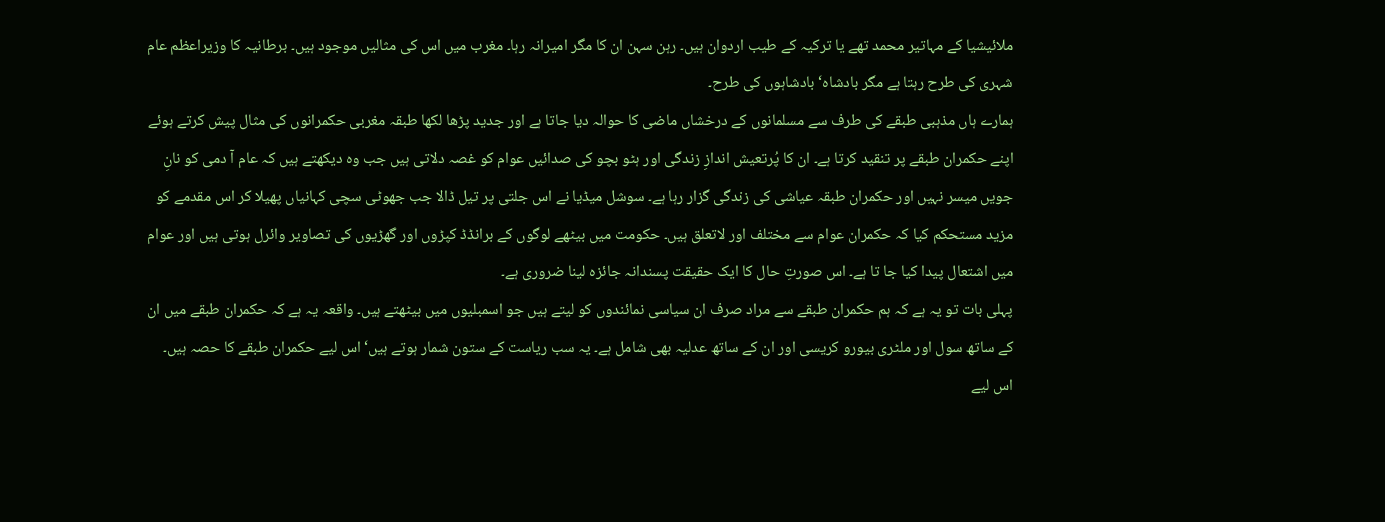ملائیشیا کے مہاتیر محمد تھے یا ترکیہ کے طیب اردوان ہیں۔ رہن سہن ان کا مگر امیرانہ رہا۔ مغرب میں اس کی مثالیں موجود ہیں۔ برطانیہ کا وزیراعظم عام شہری کی طرح رہتا ہے مگر بادشاہ‘ بادشاہوں کی طرح۔
ہمارے ہاں مذہبی طبقے کی طرف سے مسلمانوں کے درخشاں ماضی کا حوالہ دیا جاتا ہے اور جدید پڑھا لکھا طبقہ مغربی حکمرانوں کی مثال پیش کرتے ہوئے اپنے حکمران طبقے پر تنقید کرتا ہے۔ ان کا پُرتعیش اندازِ زندگی اور ہٹو بچو کی صدائیں عوام کو غصہ دلاتی ہیں جب وہ دیکھتے ہیں کہ عام آ دمی کو نانِ جویں میسر نہیں اور حکمران طبقہ عیاشی کی زندگی گزار رہا ہے۔ سوشل میڈیا نے اس جلتی پر تیل ڈالا جب جھوٹی سچی کہانیاں پھیلا کر اس مقدمے کو مزید مستحکم کیا کہ حکمران عوام سے مختلف اور لاتعلق ہیں۔ حکومت میں بیٹھے لوگوں کے برانڈڈ کپڑوں اور گھڑیوں کی تصاویر وائرل ہوتی ہیں اور عوام میں اشتعال پیدا کیا جا تا ہے۔ اس صورتِ حال کا ایک حقیقت پسندانہ جائزہ لینا ضروری ہے۔
پہلی بات تو یہ ہے کہ ہم حکمران طبقے سے مراد صرف ان سیاسی نمائندوں کو لیتے ہیں جو اسمبلیوں میں بیٹھتے ہیں۔ واقعہ یہ ہے کہ حکمران طبقے میں ان کے ساتھ سول اور ملٹری بیورو کریسی اور ان کے ساتھ عدلیہ بھی شامل ہے۔ یہ سب ریاست کے ستون شمار ہوتے ہیں‘ اس لیے حکمران طبقے کا حصہ ہیں۔ اس لیے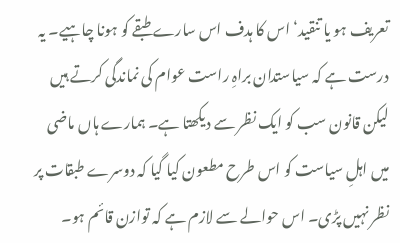تعریف ہو یا تنقید‘ اس کا ہدف اس سارے طبقے کو ہونا چاہیے۔ یہ درست ہے کہ سیاستدان براہِ راست عوام کی نماندگی کرتے ہیں لیکن قانون سب کو ایک نظر سے دیکھتا ہے۔ ہمارے ہاں ماضی میں اہلِ سیاست کو اس طرح مطعون کیا گیا کہ دوسرے طبقات پر نظر نہیں پڑی۔ اس حوالے سے لازم ہے کہ توازن قائم ہو۔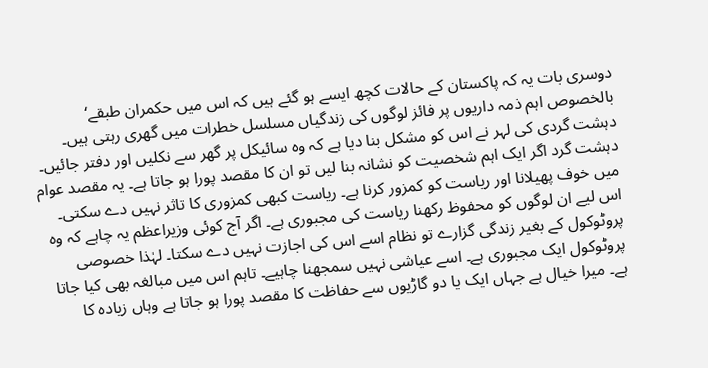دوسری بات یہ کہ پاکستان کے حالات کچھ ایسے ہو گئے ہیں کہ اس میں حکمران طبقے‘ بالخصوص اہم ذمہ داریوں پر فائز لوگوں کی زندگیاں مسلسل خطرات میں گھری رہتی ہیں۔ دہشت گردی کی لہر نے اس کو مشکل بنا دیا ہے کہ وہ سائیکل پر گھر سے نکلیں اور دفتر جائیں۔ دہشت گرد اگر ایک اہم شخصیت کو نشانہ بنا لیں تو ان کا مقصد پورا ہو جاتا ہے۔ یہ مقصد عوام میں خوف پھیلانا اور ریاست کو کمزور کرنا ہے۔ ریاست کبھی کمزوری کا تاثر نہیں دے سکتی۔ اس لیے ان لوگوں کو محفوظ رکھنا ریاست کی مجبوری ہے۔ اگر آج کوئی وزیراعظم یہ چاہے کہ وہ پروٹوکول کے بغیر زندگی گزارے تو نظام اسے اس کی اجازت نہیں دے سکتا۔ لہٰذا خصوصی پروٹوکول ایک مجبوری ہے۔ اسے عیاشی نہیں سمجھنا چاہیے۔ تاہم اس میں مبالغہ بھی کیا جاتا ہے۔ میرا خیال ہے جہاں ایک یا دو گاڑیوں سے حفاظت کا مقصد پورا ہو جاتا ہے وہاں زیادہ کا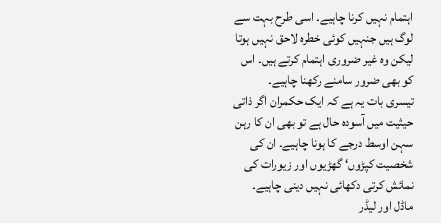اہتمام نہیں کرنا چاہیے۔ اسی طرح بہت سے لوگ ہیں جنہیں کوئی خطرہ لاحق نہیں ہوتا لیکن وہ غیر ضروری اہتمام کرتے ہیں۔ اس کو بھی ضرور سامنے رکھنا چاہیے۔
تیسری بات یہ ہے کہ ایک حکمران اگر ذاتی حیثیت میں آسودہ حال ہے تو بھی ان کا رہن سہن اوسط درجے کا ہونا چاہیے۔ ان کی شخصیت کپڑوں‘ گھڑیوں اور زیورات کی نمائش کرتی دکھائی نہیں دینی چاہیے۔ ماڈل اور لیڈر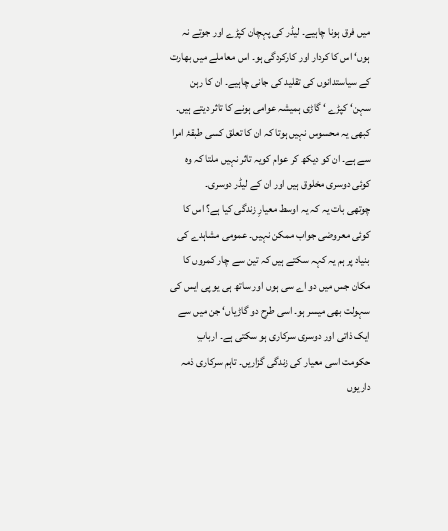میں فرق ہونا چاہیے۔ لیڈر کی پہچان کپڑے اور جوتے نہ ہوں‘ اس کا کردار اور کارکردگی ہو۔ اس معاملے میں بھارت کے سیاستدانوں کی تقلید کی جانی چاہیے۔ ان کا رہن سہن‘ کپڑے ‘ گاڑی ہمیشہ عوامی ہونے کا تاثر دیتے ہیں۔ کبھی یہ محسوس نہیں ہوتا کہ ان کا تعلق کسی طبقۂ امرا سے ہے۔ ان کو دیکھ کر عوام کویہ تاثر نہیں ملتا کہ وہ کوئی دوسری مخلوق ہیں اور ان کے لیڈر دوسری۔
چوتھی بات یہ کہ یہ اوسط معیارِ زندگی کیا ہے؟ اس کا کوئی معروضی جواب ممکن نہیں۔ عمومی مشاہدے کی بنیاد پر ہم یہ کہہ سکتے ہیں کہ تین سے چار کمروں کا مکان جس میں دو اے سی ہوں اور ساتھ ہی یو پی ایس کی سہولت بھی میسر ہو۔ اسی طرح دو گاڑیاں‘ جن میں سے ایک ذاتی اور دوسری سرکاری ہو سکتی ہے۔ اربابِ حکومت اسی معیار کی زندگی گزاریں۔ تاہم سرکاری ذمہ داریوں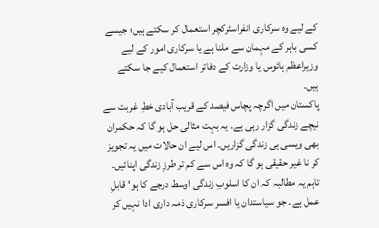کے لیے وہ سرکاری انفراسٹرکچر استعمال کر سکتے ہیں؛ جیسے کسی باہر کے مہمان سے ملنا ہے یا سرکاری امور کے لیے وزیراعظم ہائوس یا وزارت کے دفاتر استعمال کیے جا سکتے ہیں۔
پاکستان میں اگرچہ پچاس فیصد کے قریب آبادی خطِ غربت سے نیچے زندگی گزار رہی ہے۔ یہ بہت مثالی حل ہو گا کہ حکمران بھی ویسی ہی زندگی گزاریں۔ اس لیے ان حالات میں یہ تجویز کر نا غیر حقیقی ہو گا کہ وہ اس سے کم تر طرزِ زندگی اپنائیں۔ تاہم یہ مطالبہ کہ ان کا اسلوبِ زندگی اوسط درجے کا ہو‘ قابلِ عمل ہے۔ جو سیاستدان یا افسر سرکاری ذمہ داری ادا نہیں کر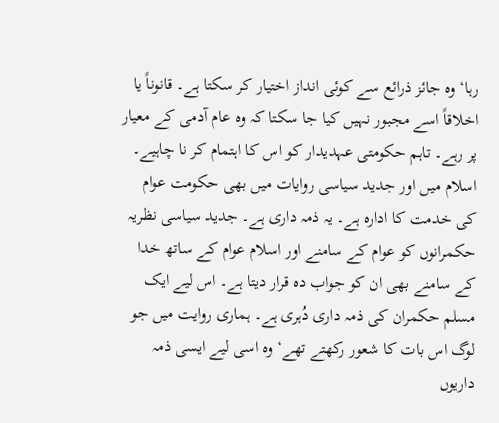رہا‘ وہ جائز ذرائع سے کوئی انداز اختیار کر سکتا ہے۔ قانوناً یا اخلاقاً اسے مجبور نہیں کیا جا سکتا کہ وہ عام آدمی کے معیار پر رہے۔ تاہم حکومتی عہدیدار کو اس کا اہتمام کر نا چاہیے۔
اسلام میں اور جدید سیاسی روایات میں بھی حکومت عوام کی خدمت کا ادارہ ہے۔ یہ ذمہ داری ہے۔ جدید سیاسی نظریہ حکمرانوں کو عوام کے سامنے اور اسلام عوام کے ساتھ خدا کے سامنے بھی ان کو جواب دہ قرار دیتا ہے۔ اس لیے ایک مسلم حکمران کی ذمہ داری دُہری ہے۔ ہماری روایت میں جو لوگ اس بات کا شعور رکھتے تھے‘ وہ اسی لیے ایسی ذمہ داریوں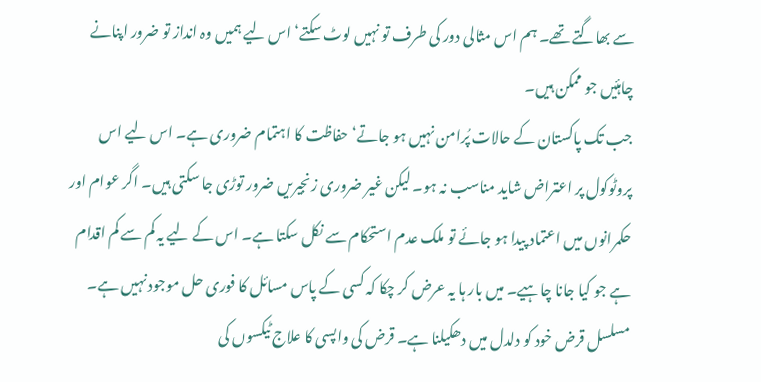سے بھاگتے تھے۔ ہم اس مثالی دور کی طرف تو نہیں لوٹ سکتے‘ اس لیے ہمیں وہ انداز تو ضرور اپنانے چاہئیں جو ممکن ہیں۔
جب تک پاکستان کے حالات پُرامن نہیں ہو جاتے‘ حفاظت کا اہتمام ضروری ہے۔ اس لیے اس پروٹوکول پر اعتراض شاید مناسب نہ ہو۔ لیکن غیر ضروری زنجیریں ضرور توڑی جا سکتی ہیں۔ اگر عوام اور حکمرانوں میں اعتماد پیدا ہو جائے تو ملک عدم استحکام سے نکل سکتا ہے۔ اس کے لیے یہ کم سے کم اقدام ہے جو کیا جانا چاہیے۔ میں بار ہا یہ عرض کر چکا کہ کسی کے پاس مسائل کا فوری حل موجود نہیں ہے۔ مسلسل قرض خود کو دلدل میں دھکیلنا ہے۔ قرض کی واپسی کا علاج ٹیکسوں کی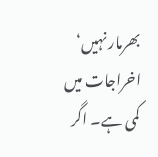بھرمار نہیں‘ اخراجات میں کمی ہے۔ اگر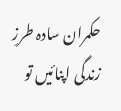حکمران سادہ طرزِ زندگی اپنائیں تو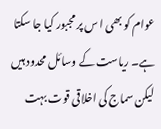عوام کو بھی ا س پر مجبور کیا جا سکتا ہے۔ ریاست کے وسائل محدود ہیں لیکن سماج کی اخلاقی قوت بہت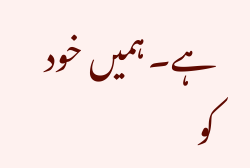ہے۔ ہمیں خود کو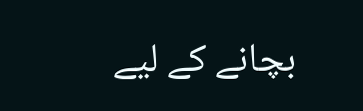بچانے کے لیے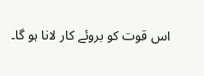اس قوت کو بروئے کار لانا ہو گا۔